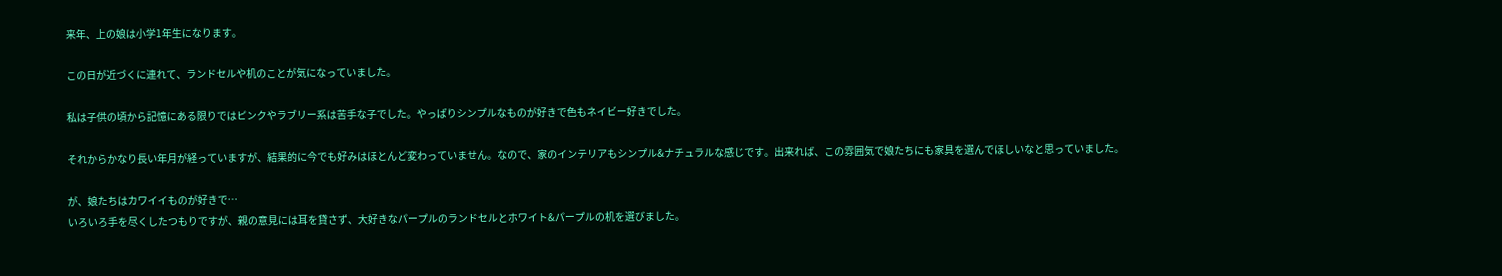来年、上の娘は小学1年生になります。

この日が近づくに連れて、ランドセルや机のことが気になっていました。

私は子供の頃から記憶にある限りではピンクやラブリー系は苦手な子でした。やっぱりシンプルなものが好きで色もネイビー好きでした。

それからかなり長い年月が経っていますが、結果的に今でも好みはほとんど変わっていません。なので、家のインテリアもシンプル&ナチュラルな感じです。出来れば、この雰囲気で娘たちにも家具を選んでほしいなと思っていました。

が、娘たちはカワイイものが好きで…
いろいろ手を尽くしたつもりですが、親の意見には耳を貸さず、大好きなパープルのランドセルとホワイト&パープルの机を選びました。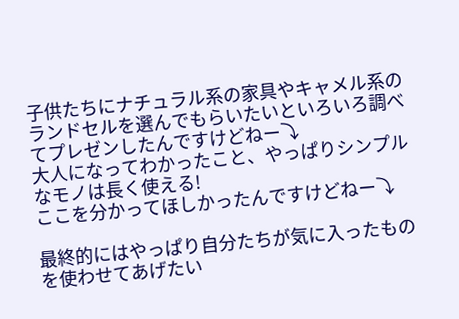子供たちにナチュラル系の家具やキャメル系のランドセルを選んでもらいたいといろいろ調べてプレゼンしたんですけどねー⤵
大人になってわかったこと、やっぱりシンプルなモノは長く使える!
ここを分かってほしかったんですけどねー⤵

最終的にはやっぱり自分たちが気に入ったものを使わせてあげたい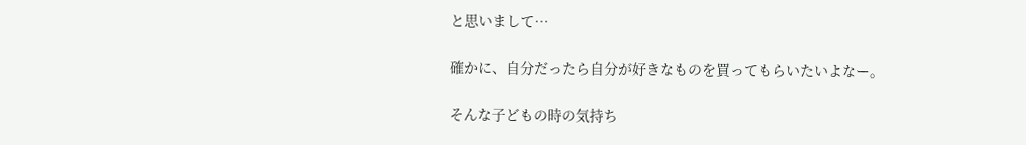と思いまして…

確かに、自分だったら自分が好きなものを買ってもらいたいよなー。

そんな子どもの時の気持ち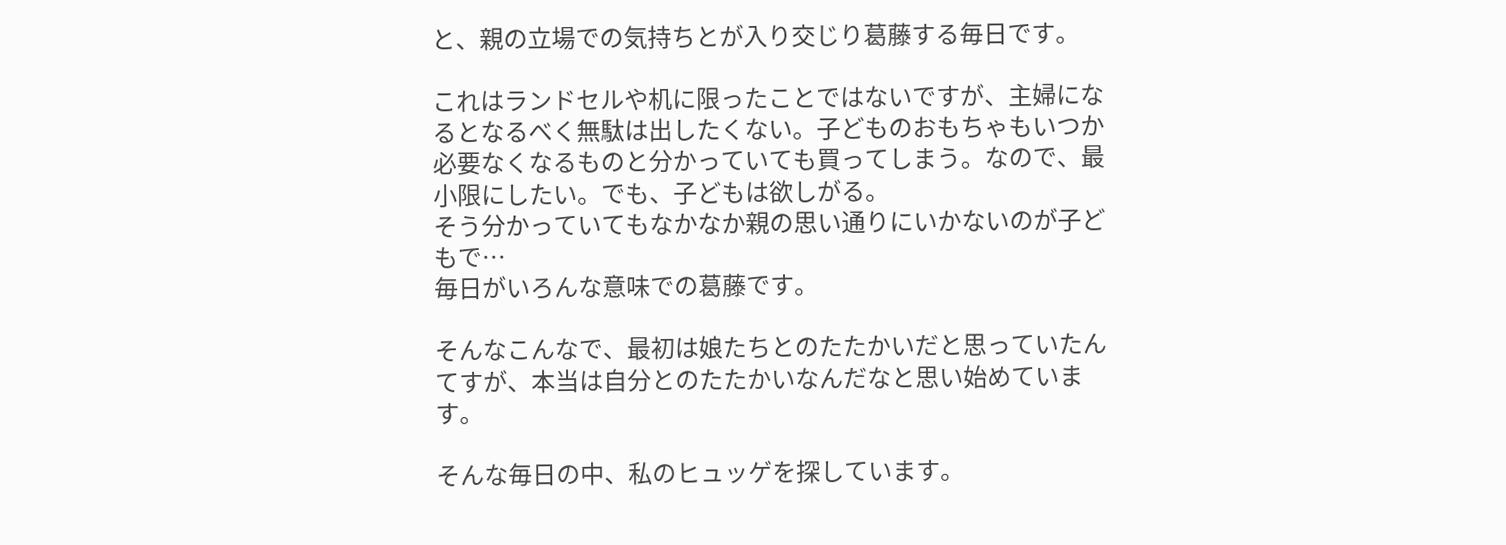と、親の立場での気持ちとが入り交じり葛藤する毎日です。

これはランドセルや机に限ったことではないですが、主婦になるとなるべく無駄は出したくない。子どものおもちゃもいつか必要なくなるものと分かっていても買ってしまう。なので、最小限にしたい。でも、子どもは欲しがる。
そう分かっていてもなかなか親の思い通りにいかないのが子どもで…
毎日がいろんな意味での葛藤です。

そんなこんなで、最初は娘たちとのたたかいだと思っていたんてすが、本当は自分とのたたかいなんだなと思い始めています。

そんな毎日の中、私のヒュッゲを探しています。